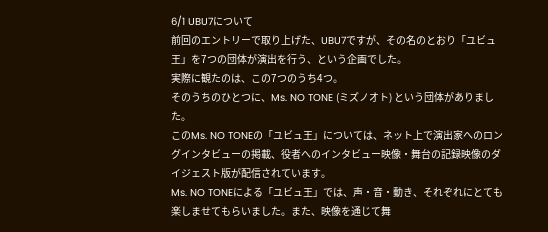6/1 UBU7について
前回のエントリーで取り上げた、UBU7ですが、その名のとおり「ユビュ王」を7つの団体が演出を行う、という企画でした。
実際に観たのは、この7つのうち4つ。
そのうちのひとつに、Ms. NO TONE (ミズノオト) という団体がありました。
このMs. NO TONEの「ユビュ王」については、ネット上で演出家へのロングインタビューの掲載、役者へのインタビュー映像・舞台の記録映像のダイジェスト版が配信されています。
Ms. NO TONEによる「ユビュ王」では、声・音・動き、それぞれにとても楽しませてもらいました。また、映像を通じて舞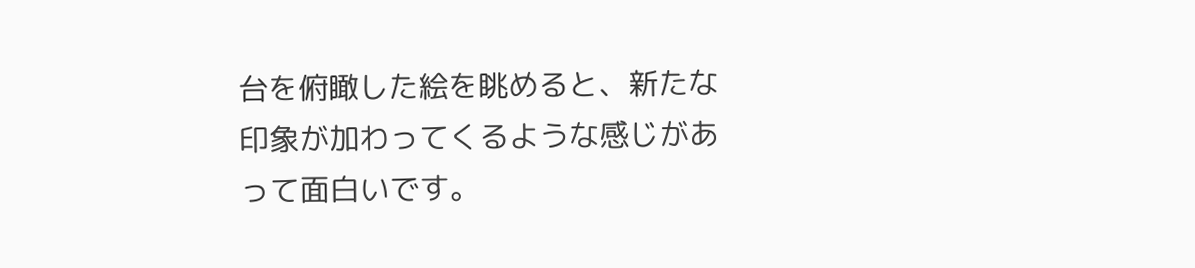台を俯瞰した絵を眺めると、新たな印象が加わってくるような感じがあって面白いです。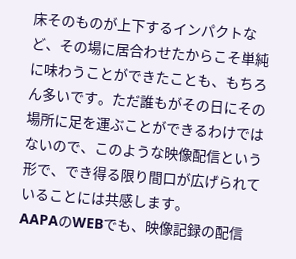床そのものが上下するインパクトなど、その場に居合わせたからこそ単純に味わうことができたことも、もちろん多いです。ただ誰もがその日にその場所に足を運ぶことができるわけではないので、このような映像配信という形で、でき得る限り間口が広げられていることには共感します。
AAPAのWEBでも、映像記録の配信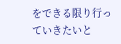をできる限り行っていきたいと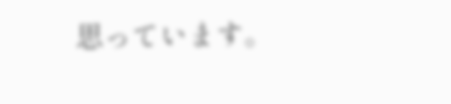思っています。